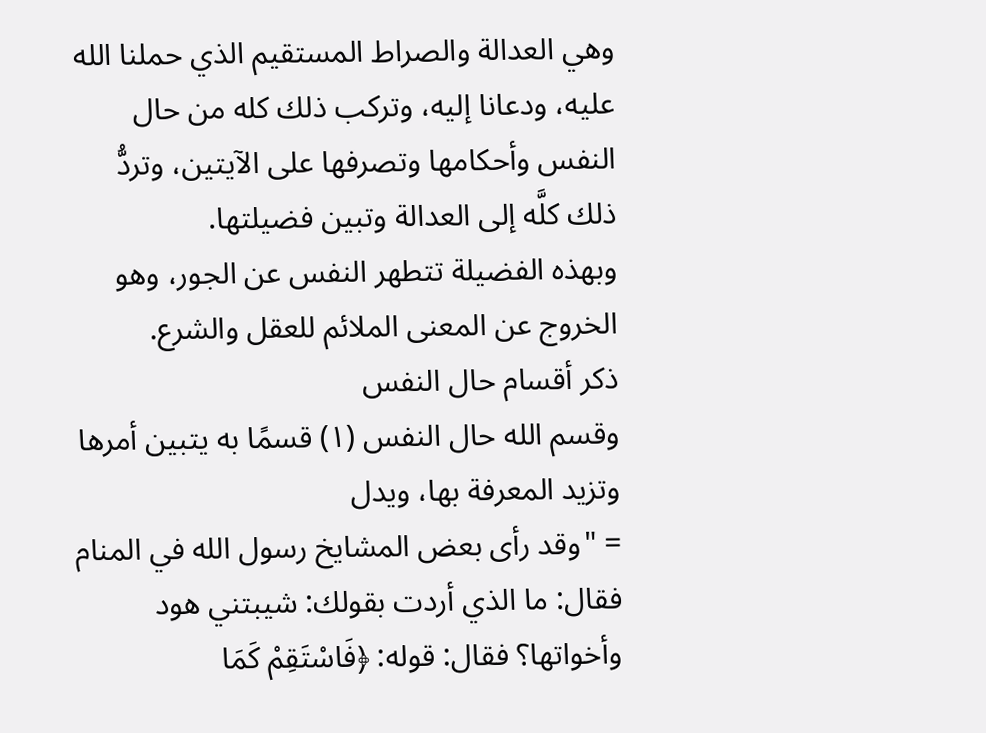وهي العدالة والصراط المستقيم الذي حملنا الله عليه، ودعانا إليه، وتركب ذلك كله من حال النفس وأحكامها وتصرفها على الآيتين، وتردُّ ذلك كلَّه إلى العدالة وتبين فضيلتها.
وبهذه الفضيلة تتطهر النفس عن الجور، وهو الخروج عن المعنى الملائم للعقل والشرع.
ذكر أقسام حال النفس
وقسم الله حال النفس (١) قسمًا به يتبين أمرها وتزيد المعرفة بها، ويدل
= "وقد رأى بعض المشايخ رسول الله في المنام فقال: ما الذي أردت بقولك: شيبتني هود وأخواتها؟ فقال: قوله: ﴿فَاسْتَقِمْ كَمَا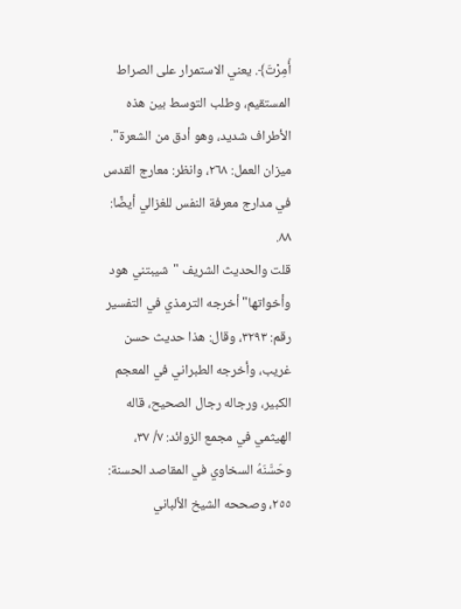أُمِرْتَ﴾. يعني الاستمرار على الصراط المستقيم، وطلب التوسط بين هذه الأطراف شديد، وهو أدق من الشعرة". ميزان العمل: ٢٦٨، وانظر: معارج القدس في مدارج معرفة النفس للغزالي أيضًا: ٨٨.
قلت والحديث الشريف "شيبتني هود وأخواتها" أخرجه الترمذي في التفسير رقم: ٣٢٩٣، وقال: هذا حديث حسن غريب، وأخرجه الطبراني في المعجم الكبير، ورجاله رجال الصحيح، قاله الهيثمي في مجمع الزوائد: ٧/ ٣٧، وحَسَّنَهُ السخاوي في المقاصد الحسنة: ٢٥٥، وصححه الشيخ الألباني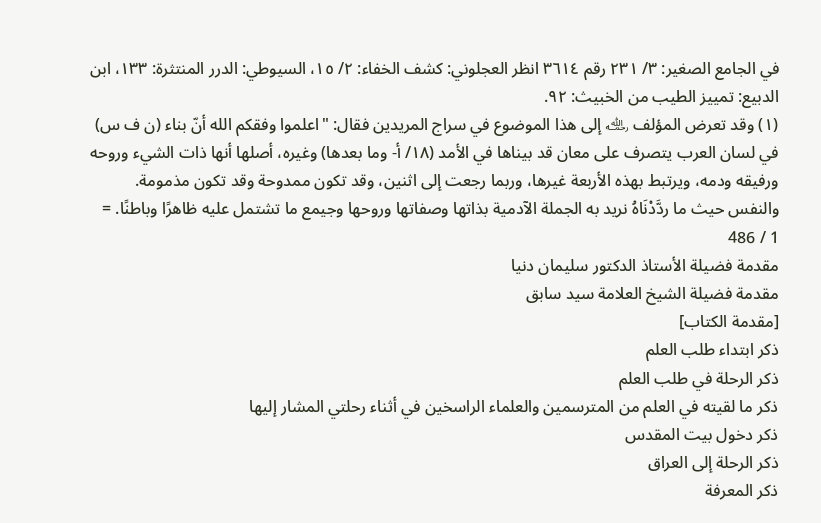في الجامع الصغير: ٣/ ٢٣١ رقم ٣٦١٤ انظر العجلوني: كشف الخفاء: ٢/ ١٥، السيوطي: الدرر المنتثرة: ١٣٣، ابن الدبيع: تمييز الطيب من الخبيث: ٩٢.
(١) وقد تعرض المؤلف ﵀ إلى هذا الموضوع في سراج المريدين فقال: "اعلموا وفقكم الله أنّ بناء (ن ف س) في لسان العرب يتصرف على معان قد بيناها في الأمد (١٨/ أ- وما بعدها) وغيره، أصلها أنها ذات الشيء وروحه ورفيقه ودمه، ويرتبط بهذه الأربعة غيرها، وربما رجعت إلى اثنين، وقد تكون ممدوحة وقد تكون مذمومة.
والنفس حيث ما ردَّدْنَاهُ نريد به الجملة الآدمية بذاتها وصفاتها وروحها وجيمع ما تشتمل عليه ظاهرًا وباطنًا. =
1 / 486
مقدمة فضيلة الأستاذ الدكتور سليمان دنيا
مقدمة فضيلة الشيخ العلامة سيد سابق
[مقدمة الكتاب]
ذكر ابتداء طلب العلم
ذكر الرحلة في طلب العلم
ذكر ما لقيته في العلم من المترسمين والعلماء الراسخين في أثناء رحلتي المشار إليها
ذكر دخول بيت المقدس
ذكر الرحلة إلى العراق
ذكر المعرفة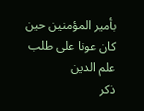بأمير المؤمنين حين كان عونا على طلب علم الدين
ذكر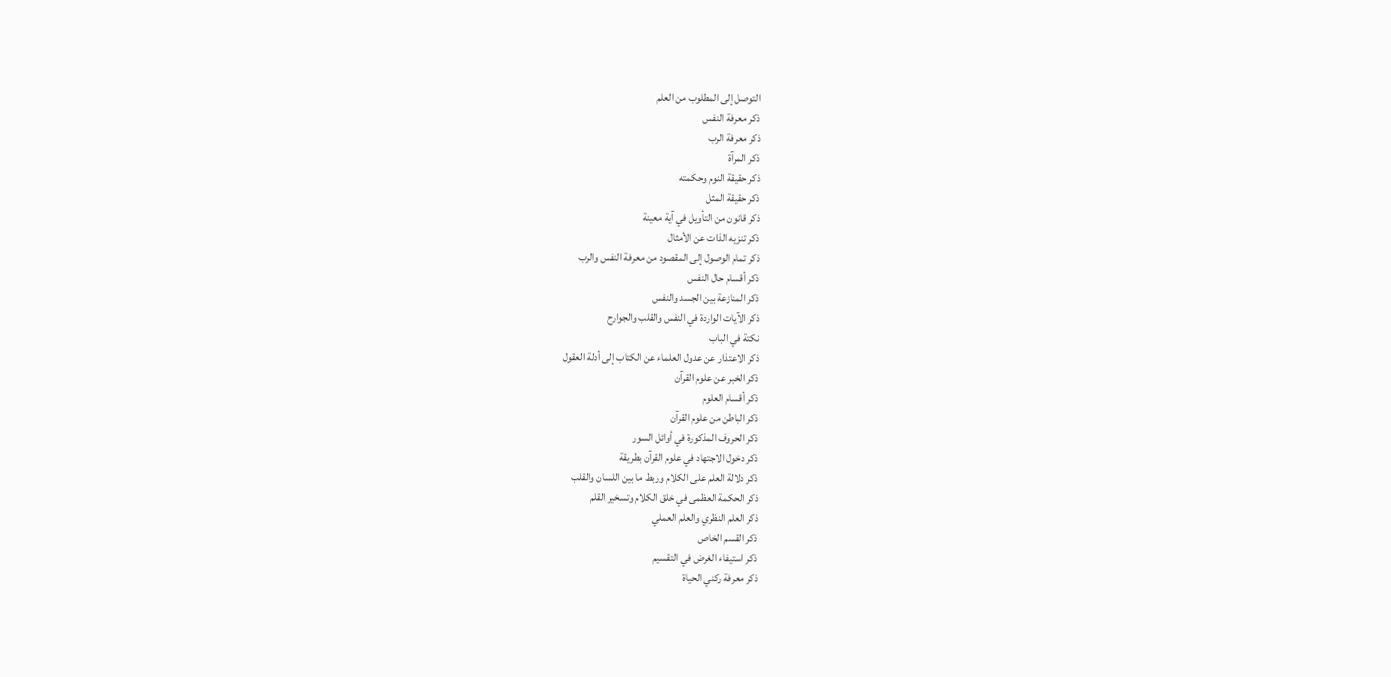التوصل إلى المطلوب من العلم
ذكر معرفة النفس
ذكر معرفة الرب
ذكر المرآة
ذكر حقيقة النوم وحكمته
ذكر حقيقة المثل
ذكر قانون من التأويل في آية معينة
ذكر تنزيه الذات عن الأمثال
ذكر تمام الوصول إلى المقصود من معرفة النفس والرب
ذكر أقسام حال النفس
ذكر المنازعة بين الجسد والنفس
ذكر الآيات الواردة في النفس والقلب والجوارح
نكتة في الباب
ذكر الاعتذار عن عدول العلماء عن الكتاب إلى أدلة العقول
ذكر الخبر عن علوم القرآن
ذكر أقسام العلوم
ذكر الباطن من علوم القرآن
ذكر الحروف المذكورة في أوائل السور
ذكر دخول الاجتهاد في علوم القرآن بطريقة
ذكر دلالة العلم على الكلام وربط ما بين اللسان والقلب
ذكر الحكمة العظمى في خلق الكلام وتسخير القلم
ذكر العلم النظري والعلم العملي
ذكر القسم الخاص
ذكر استيفاء الغرض في التقسيم
ذكر معرفة ركني الحياة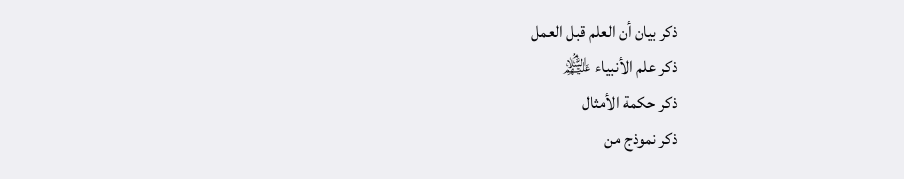ذكر بيان أن العلم قبل العمل
ذكر علم الأنبياء ﵈
ذكر حكمة الأمثال
ذكر نموذج من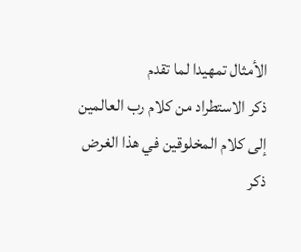الأمثال تمهيدا لما تقدم
ذكر الاستطراد من كلام رب العالمين إلى كلام المخلوقين في هذا الغرض
ذكر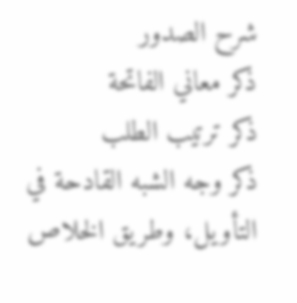شرح الصدور
ذكر معاني الفاتحة
ذكر ترتيب الطلب
ذكر وجه الشبه القادحة في التأويل، وطريق الخلاص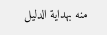منه بهداية الدليل